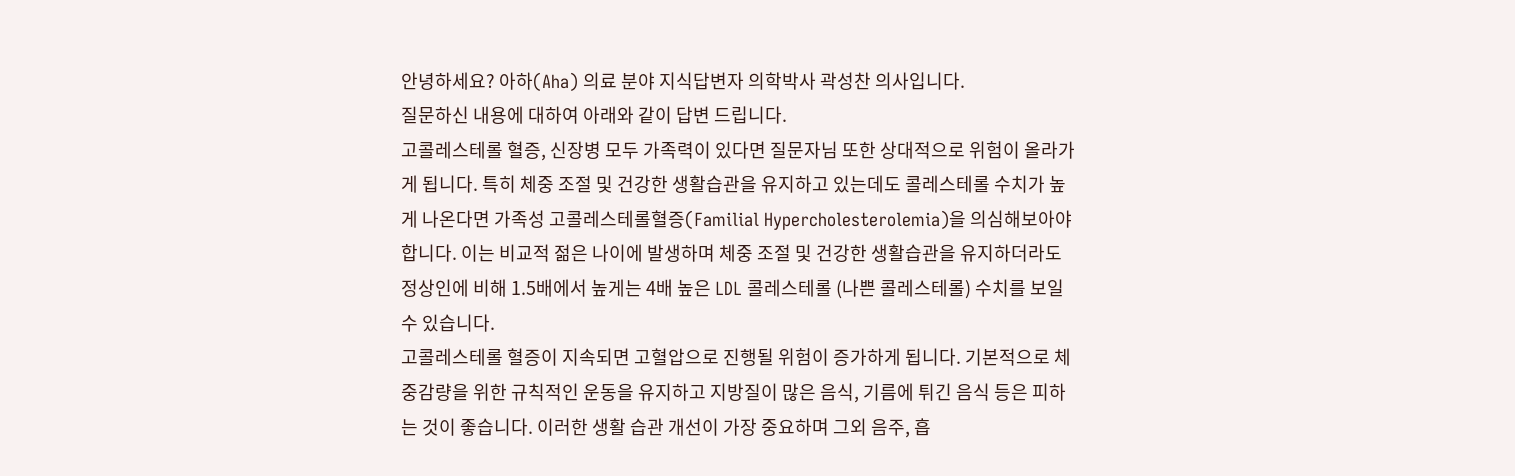안녕하세요? 아하(Aha) 의료 분야 지식답변자 의학박사 곽성찬 의사입니다.
질문하신 내용에 대하여 아래와 같이 답변 드립니다.
고콜레스테롤 혈증, 신장병 모두 가족력이 있다면 질문자님 또한 상대적으로 위험이 올라가게 됩니다. 특히 체중 조절 및 건강한 생활습관을 유지하고 있는데도 콜레스테롤 수치가 높게 나온다면 가족성 고콜레스테롤혈증(Familial Hypercholesterolemia)을 의심해보아야 합니다. 이는 비교적 젊은 나이에 발생하며 체중 조절 및 건강한 생활습관을 유지하더라도 정상인에 비해 1.5배에서 높게는 4배 높은 LDL 콜레스테롤 (나쁜 콜레스테롤) 수치를 보일 수 있습니다.
고콜레스테롤 혈증이 지속되면 고혈압으로 진행될 위험이 증가하게 됩니다. 기본적으로 체중감량을 위한 규칙적인 운동을 유지하고 지방질이 많은 음식, 기름에 튀긴 음식 등은 피하는 것이 좋습니다. 이러한 생활 습관 개선이 가장 중요하며 그외 음주, 흡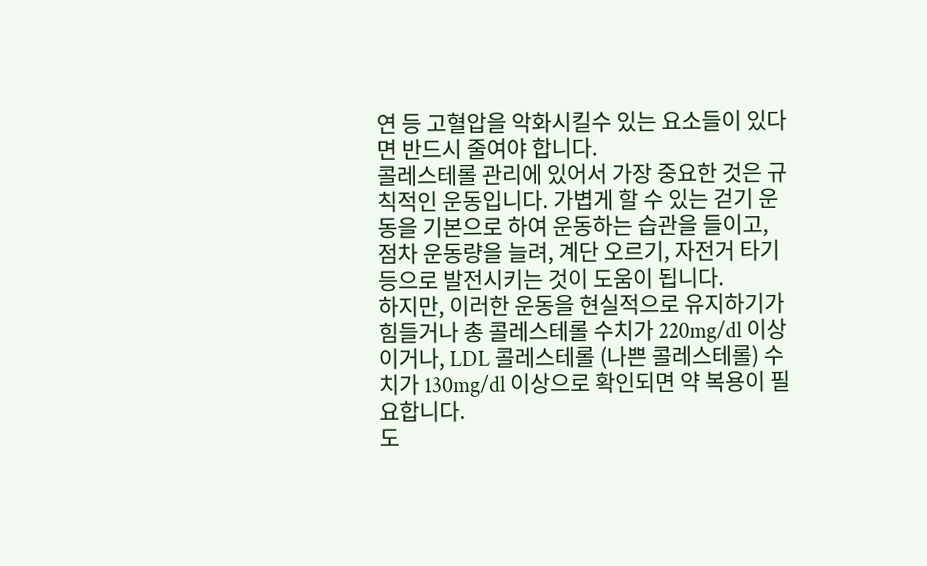연 등 고혈압을 악화시킬수 있는 요소들이 있다면 반드시 줄여야 합니다.
콜레스테롤 관리에 있어서 가장 중요한 것은 규칙적인 운동입니다. 가볍게 할 수 있는 걷기 운동을 기본으로 하여 운동하는 습관을 들이고, 점차 운동량을 늘려, 계단 오르기, 자전거 타기 등으로 발전시키는 것이 도움이 됩니다.
하지만, 이러한 운동을 현실적으로 유지하기가 힘들거나 총 콜레스테롤 수치가 220mg/dl 이상이거나, LDL 콜레스테롤 (나쁜 콜레스테롤) 수치가 130mg/dl 이상으로 확인되면 약 복용이 필요합니다.
도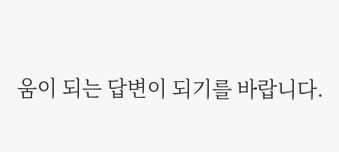움이 되는 답변이 되기를 바랍니다.